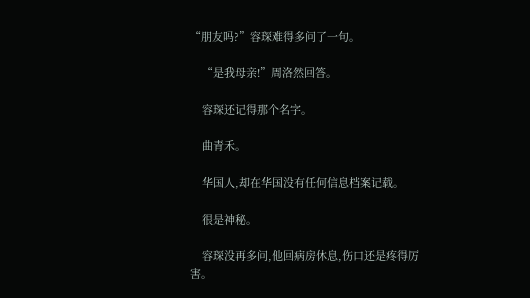“朋友吗?”容琛难得多问了一句。

    “是我母亲!”周洛然回答。

    容琛还记得那个名字。

    曲青禾。

    华国人,却在华国没有任何信息档案记载。

    很是神秘。

    容琛没再多问,他回病房休息,伤口还是疼得厉害。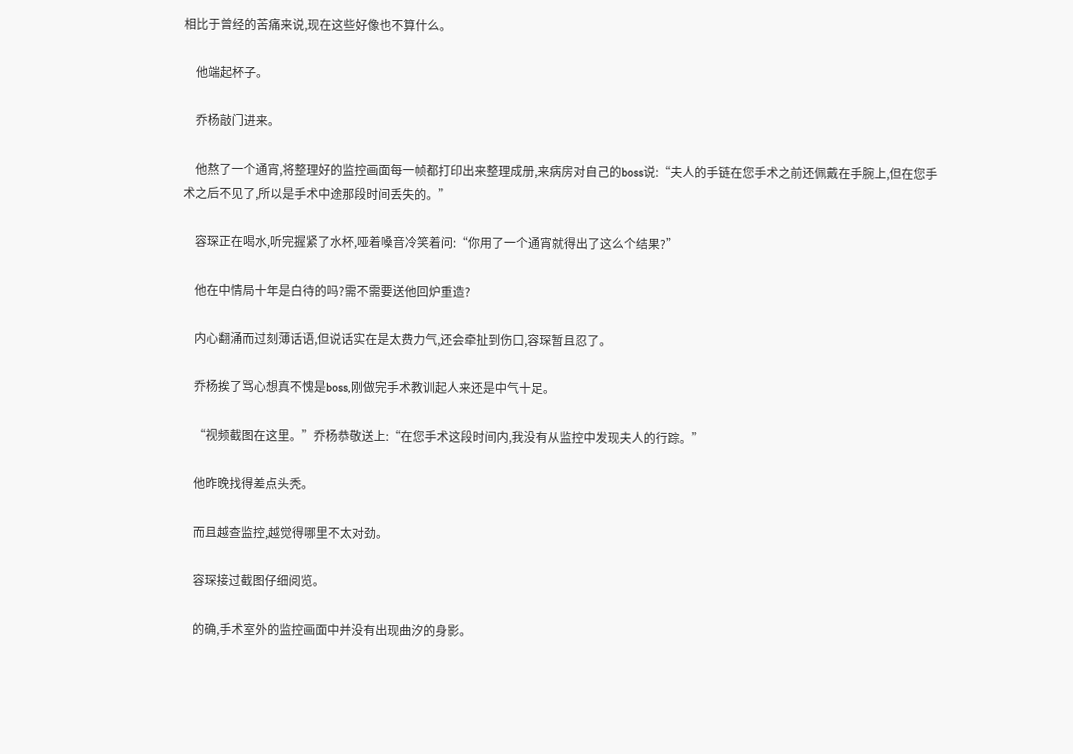相比于曾经的苦痛来说,现在这些好像也不算什么。

    他端起杯子。

    乔杨敲门进来。

    他熬了一个通宵,将整理好的监控画面每一帧都打印出来整理成册,来病房对自己的boss说:“夫人的手链在您手术之前还佩戴在手腕上,但在您手术之后不见了,所以是手术中途那段时间丢失的。”

    容琛正在喝水,听完握紧了水杯,哑着嗓音冷笑着问:“你用了一个通宵就得出了这么个结果?”

    他在中情局十年是白待的吗?需不需要送他回炉重造?

    内心翻涌而过刻薄话语,但说话实在是太费力气,还会牵扯到伤口,容琛暂且忍了。

    乔杨挨了骂心想真不愧是boss,刚做完手术教训起人来还是中气十足。

    “视频截图在这里。”乔杨恭敬送上:“在您手术这段时间内,我没有从监控中发现夫人的行踪。”

    他昨晚找得差点头秃。

    而且越查监控,越觉得哪里不太对劲。

    容琛接过截图仔细阅览。

    的确,手术室外的监控画面中并没有出现曲汐的身影。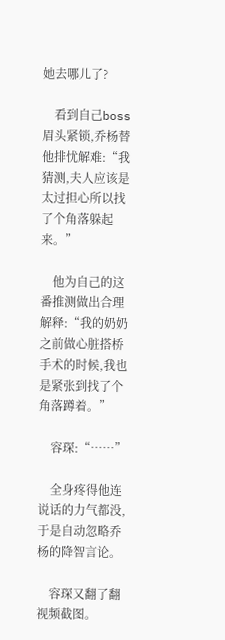她去哪儿了?

    看到自己boss眉头紧锁,乔杨替他排忧解难:“我猜测,夫人应该是太过担心所以找了个角落躲起来。”

    他为自己的这番推测做出合理解释:“我的奶奶之前做心脏搭桥手术的时候,我也是紧张到找了个角落蹲着。”

    容琛:“……”

    全身疼得他连说话的力气都没,于是自动忽略乔杨的降智言论。

    容琛又翻了翻视频截图。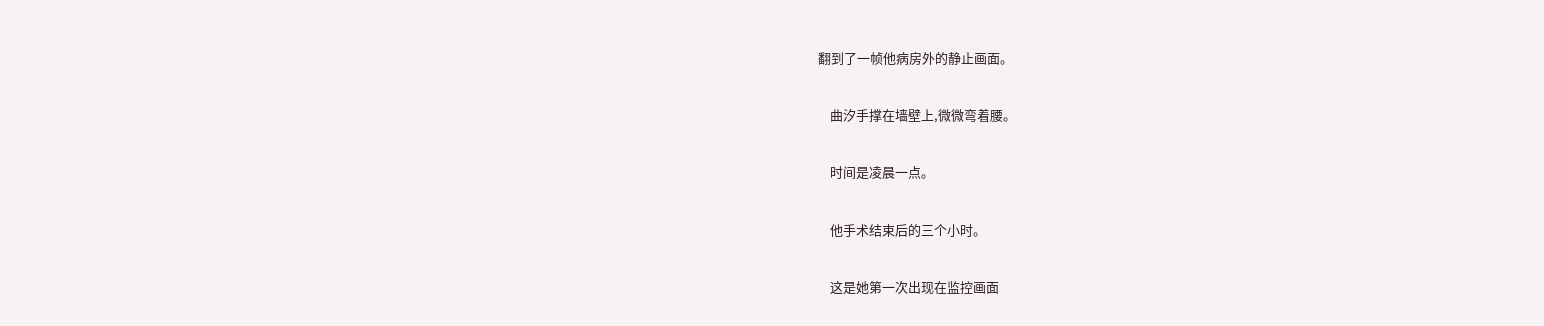翻到了一帧他病房外的静止画面。

    曲汐手撑在墙壁上,微微弯着腰。

    时间是凌晨一点。

    他手术结束后的三个小时。

    这是她第一次出现在监控画面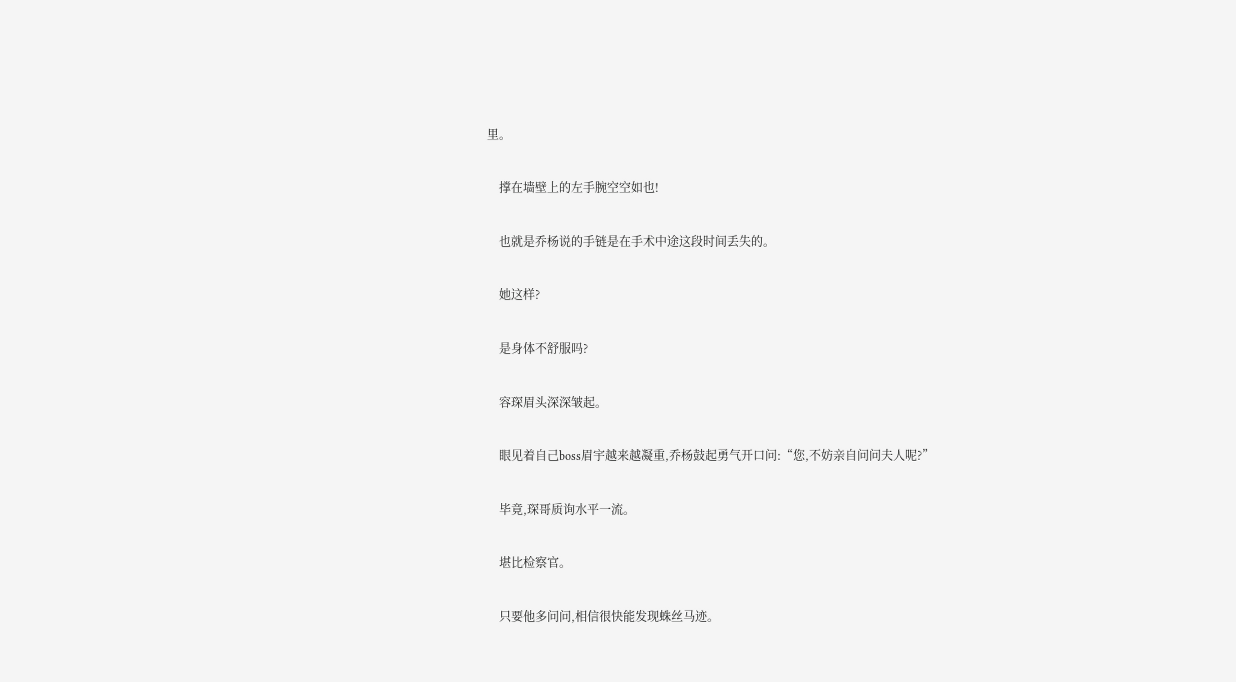里。

    撑在墙壁上的左手腕空空如也!

    也就是乔杨说的手链是在手术中途这段时间丢失的。

    她这样?

    是身体不舒服吗?

    容琛眉头深深皱起。

    眼见着自己boss眉宇越来越凝重,乔杨鼓起勇气开口问:“您,不妨亲自问问夫人呢?”

    毕竟,琛哥质询水平一流。

    堪比检察官。

    只要他多问问,相信很快能发现蛛丝马迹。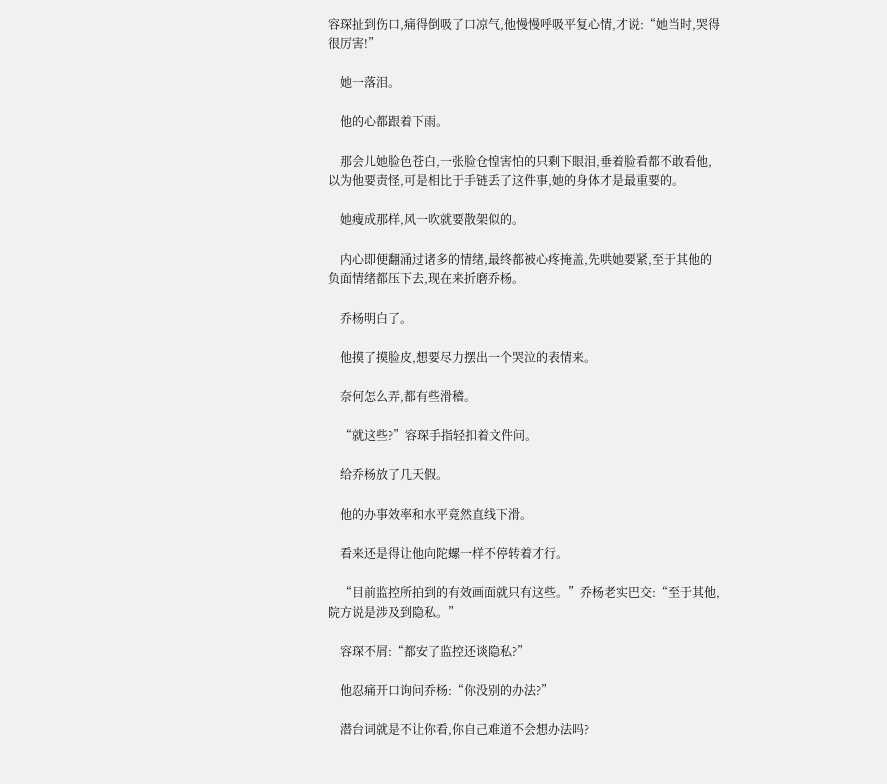容琛扯到伤口,痛得倒吸了口凉气,他慢慢呼吸平复心情,才说:“她当时,哭得很厉害!”

    她一落泪。

    他的心都跟着下雨。

    那会儿她脸色苍白,一张脸仓惶害怕的只剩下眼泪,垂着脸看都不敢看他,以为他要责怪,可是相比于手链丢了这件事,她的身体才是最重要的。

    她瘦成那样,风一吹就要散架似的。

    内心即便翻涌过诸多的情绪,最终都被心疼掩盖,先哄她要紧,至于其他的负面情绪都压下去,现在来折磨乔杨。

    乔杨明白了。

    他摸了摸脸皮,想要尽力摆出一个哭泣的表情来。

    奈何怎么弄,都有些滑稽。

    “就这些?”容琛手指轻扣着文件问。

    给乔杨放了几天假。

    他的办事效率和水平竟然直线下滑。

    看来还是得让他向陀螺一样不停转着才行。

    “目前监控所拍到的有效画面就只有这些。”乔杨老实巴交:“至于其他,院方说是涉及到隐私。”

    容琛不屑:“都安了监控还谈隐私?”

    他忍痛开口询问乔杨:“你没别的办法?”

    潜台词就是不让你看,你自己难道不会想办法吗?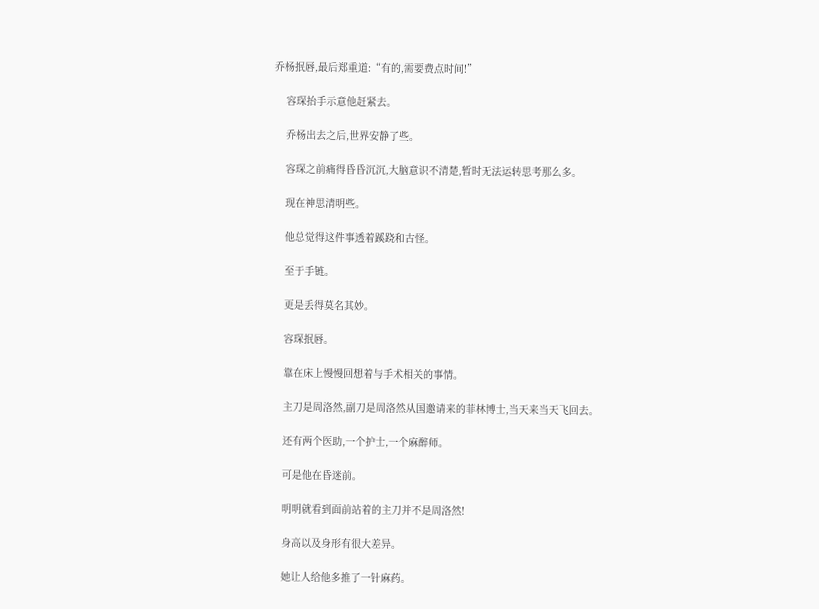乔杨抿唇,最后郑重道:“有的,需要费点时间!”

    容琛抬手示意他赶紧去。

    乔杨出去之后,世界安静了些。

    容琛之前痛得昏昏沉沉,大脑意识不清楚,暂时无法运转思考那么多。

    现在神思清明些。

    他总觉得这件事透着蹊跷和古怪。

    至于手链。

    更是丢得莫名其妙。

    容琛抿唇。

    靠在床上慢慢回想着与手术相关的事情。

    主刀是周洛然,副刀是周洛然从国邀请来的菲林博士,当天来当天飞回去。

    还有两个医助,一个护士,一个麻醉师。

    可是他在昏迷前。

    明明就看到面前站着的主刀并不是周洛然!

    身高以及身形有很大差异。

    她让人给他多推了一针麻药。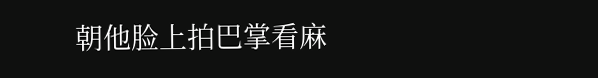朝他脸上拍巴掌看麻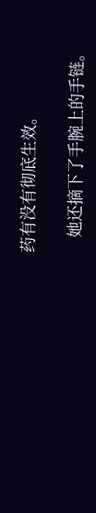药有没有彻底生效。

    她还摘下了手腕上的手链。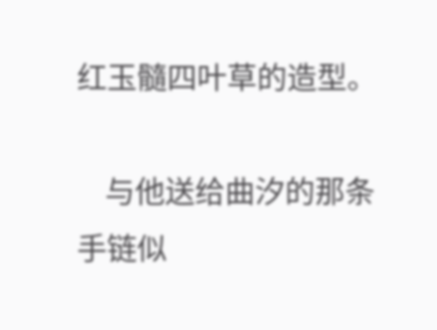红玉髓四叶草的造型。

    与他送给曲汐的那条手链似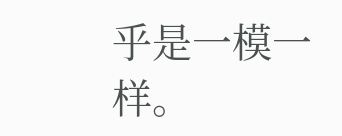乎是一模一样。